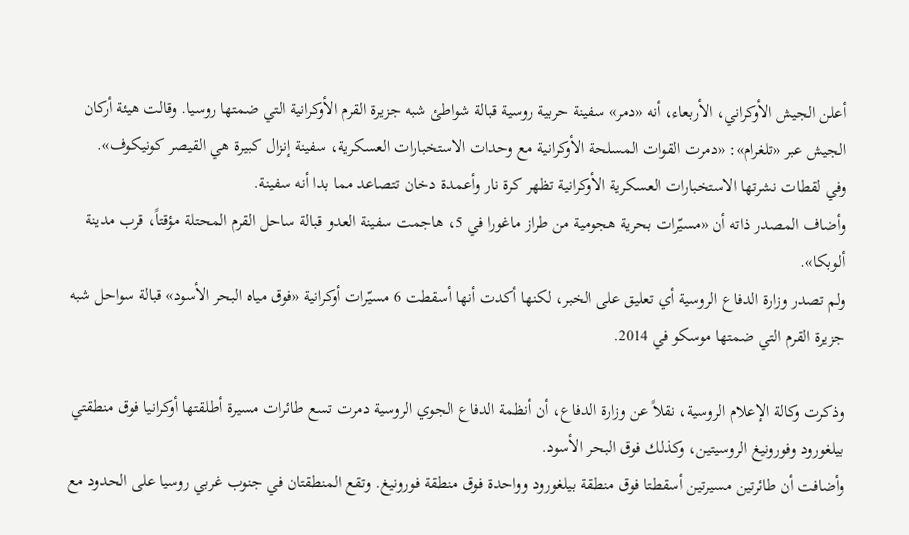أعلن الجيش الأوكراني، الأربعاء، أنه «دمر» سفينة حربية روسية قبالة شواطئ شبه جزيرة القرم الأوكرانية التي ضمتها روسيا. وقالت هيئة أركان الجيش عبر «تلغرام»: «دمرت القوات المسلحة الأوكرانية مع وحدات الاستخبارات العسكرية، سفينة إنزال كبيرة هي القيصر كونيكوف».
وفي لقطات نشرتها الاستخبارات العسكرية الأوكرانية تظهر كرة نار وأعمدة دخان تتصاعد مما بدا أنه سفينة.
وأضاف المصدر ذاته أن «مسيّرات بحرية هجومية من طراز ماغورا في 5، هاجمت سفينة العدو قبالة ساحل القرم المحتلة مؤقتاً، قرب مدينة ألوبكا».
ولم تصدر وزارة الدفاع الروسية أي تعليق على الخبر، لكنها أكدت أنها أسقطت 6 مسيّرات أوكرانية «فوق مياه البحر الأسود» قبالة سواحل شبه جزيرة القرم التي ضمتها موسكو في 2014.

وذكرت وكالة الإعلام الروسية، نقلاً عن وزارة الدفاع، أن أنظمة الدفاع الجوي الروسية دمرت تسع طائرات مسيرة أطلقتها أوكرانيا فوق منطقتي بيلغورود وفورونيغ الروسيتين، وكذلك فوق البحر الأسود.
وأضافت أن طائرتين مسيرتين أسقطتا فوق منطقة بيلغورود وواحدة فوق منطقة فورونيغ. وتقع المنطقتان في جنوب غربي روسيا على الحدود مع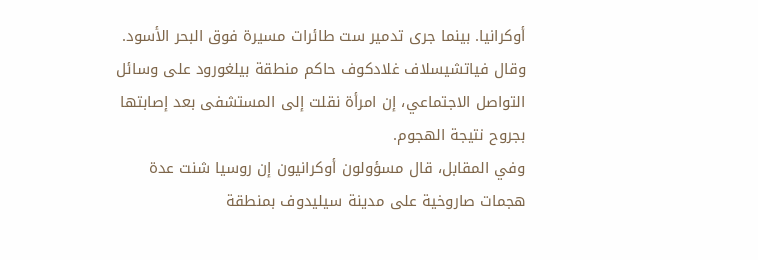أوكرانيا. بينما جرى تدمير ست طائرات مسيرة فوق البحر الأسود. وقال فياتشيسلاف غلادكوف حاكم منطقة بيلغورود على وسائل التواصل الاجتماعي، إن امرأة نقلت إلى المستشفى بعد إصابتها بجروح نتيجة الهجوم.
وفي المقابل، قال مسؤولون أوكرانيون إن روسيا شنت عدة هجمات صاروخية على مدينة سيليدوف بمنطقة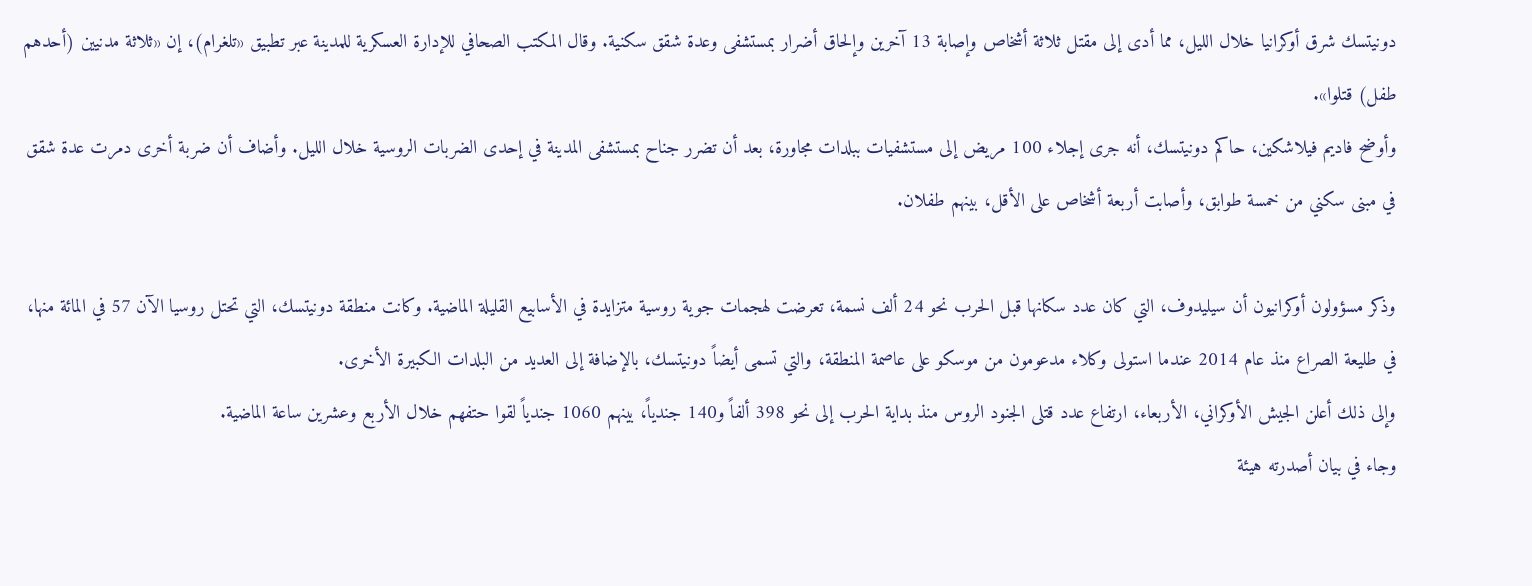دونيتسك شرق أوكرانيا خلال الليل، مما أدى إلى مقتل ثلاثة أشخاص وإصابة 13 آخرين وإلحاق أضرار بمستشفى وعدة شقق سكنية. وقال المكتب الصحافي للإدارة العسكرية للمدينة عبر تطبيق «تلغرام)، إن «ثلاثة مدنيين (أحدهم طفل) قتلوا».
وأوضح فاديم فيلاشكين، حاكم دونيتسك، أنه جرى إجلاء 100 مريض إلى مستشفيات ببلدات مجاورة، بعد أن تضرر جناح بمستشفى المدينة في إحدى الضربات الروسية خلال الليل. وأضاف أن ضربة أخرى دمرت عدة شقق في مبنى سكني من خمسة طوابق، وأصابت أربعة أشخاص على الأقل، بينهم طفلان.

وذكر مسؤولون أوكرانيون أن سيليدوف، التي كان عدد سكانها قبل الحرب نحو 24 ألف نسمة، تعرضت لهجمات جوية روسية متزايدة في الأسابيع القليلة الماضية. وكانت منطقة دونيتسك، التي تحتل روسيا الآن 57 في المائة منها، في طليعة الصراع منذ عام 2014 عندما استولى وكلاء مدعومون من موسكو على عاصمة المنطقة، والتي تسمى أيضاً دونيتسك، بالإضافة إلى العديد من البلدات الكبيرة الأخرى.
وإلى ذلك أعلن الجيش الأوكراني، الأربعاء، ارتفاع عدد قتلى الجنود الروس منذ بداية الحرب إلى نحو 398 ألفاً و140 جندياً، بينهم 1060 جندياً لقوا حتفهم خلال الأربع وعشرين ساعة الماضية.
وجاء في بيان أصدرته هيئة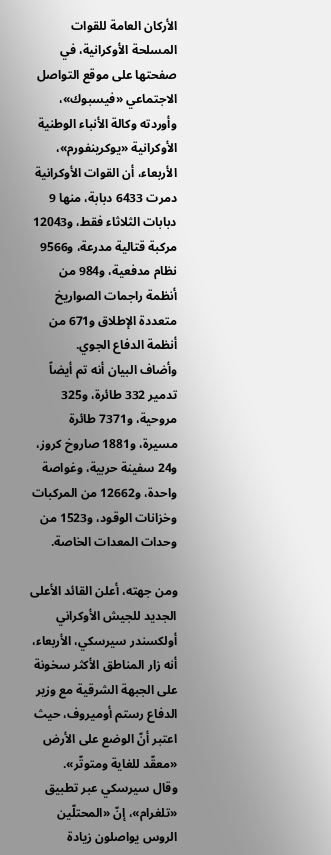الأركان العامة للقوات المسلحة الأوكرانية، في صفحتها على موقع التواصل الاجتماعي «فيسبوك»، وأوردته وكالة الأنباء الوطنية الأوكرانية «يوكرينفورم»، الأربعاء، أن القوات الأوكرانية دمرت 6433 دبابة، منها 9 دبابات الثلاثاء فقط، و12043 مركبة قتالية مدرعة، و9566 نظام مدفعية، و984 من أنظمة راجمات الصواريخ متعددة الإطلاق و671 من أنظمة الدفاع الجوي.
وأضاف البيان أنه تم أيضاً تدمير 332 طائرة، و325 مروحية، و7371 طائرة مسيرة، و1881 صاروخ كروز، و24 سفينة حربية، وغواصة واحدة، و12662 من المركبات وخزانات الوقود، و1523 من وحدات المعدات الخاصة.

ومن جهته، أعلن القائد الأعلى الجديد للجيش الأوكراني أولكسندر سيرسكي، الأربعاء، أنه زار المناطق الأكثر سخونة على الجبهة الشرقية مع وزير الدفاع رستم أوميروف، حيث اعتبر أنّ الوضع على الأرض «معقّد للغاية ومتوتّر».
وقال سيرسكي عبر تطبيق «تلغرام»، إنّ «المحتلّين الروس يواصلون زيادة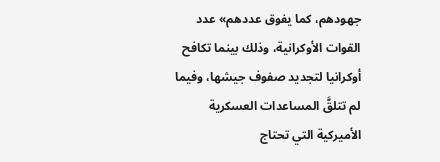جهودهم، كما يفوق عددهم» عدد القوات الأوكرانية، وذلك بينما تكافح أوكرانيا لتجديد صفوف جيشها، وفيما لم تتلقَّ المساعدات العسكرية الأميركية التي تحتاج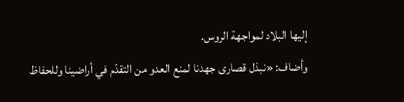إليها البلاد لمواجهة الروس.
وأضاف: «نبذل قصارى جهدنا لمنع العدو من التقدّم في أراضينا وللحفاظ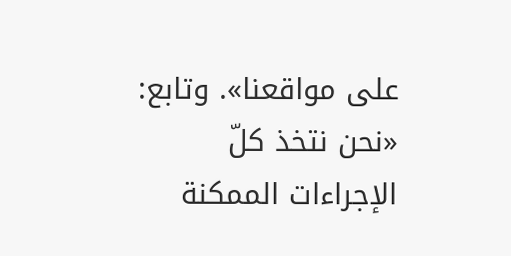على مواقعنا». وتابع: «نحن نتخذ كلّ الإجراءات الممكنة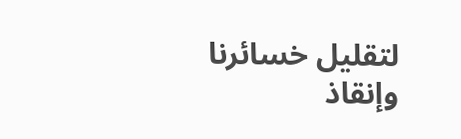لتقليل خسائرنا وإنقاذ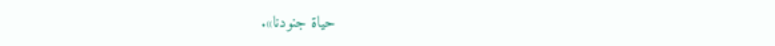حياة جنودنا».